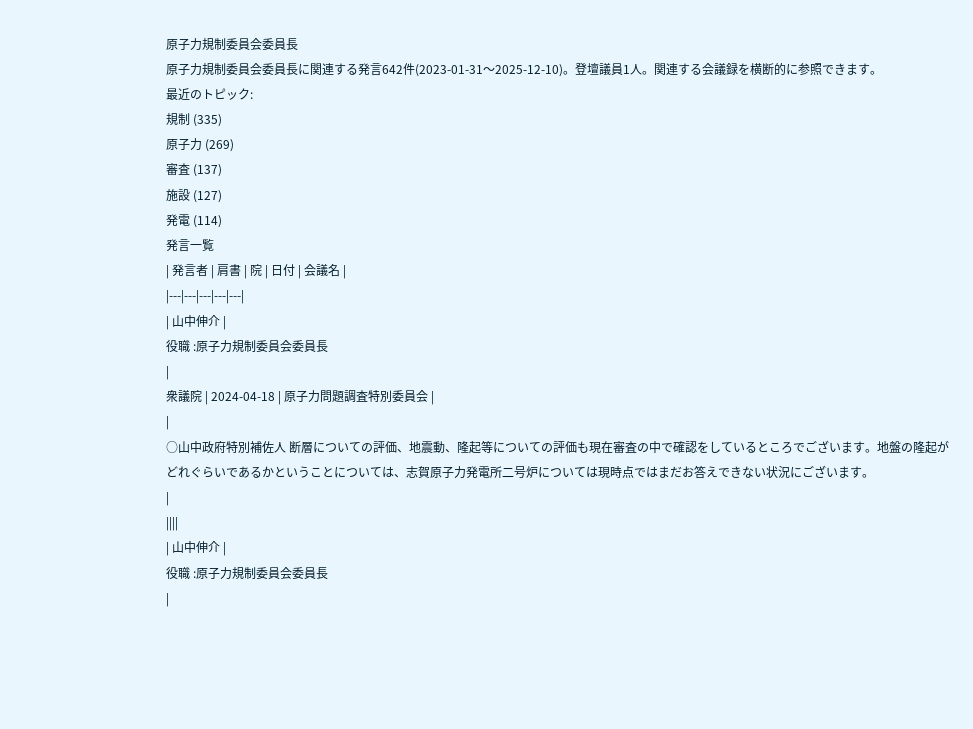原子力規制委員会委員長
原子力規制委員会委員長に関連する発言642件(2023-01-31〜2025-12-10)。登壇議員1人。関連する会議録を横断的に参照できます。
最近のトピック:
規制 (335)
原子力 (269)
審査 (137)
施設 (127)
発電 (114)
発言一覧
| 発言者 | 肩書 | 院 | 日付 | 会議名 |
|---|---|---|---|---|
| 山中伸介 |
役職 :原子力規制委員会委員長
|
衆議院 | 2024-04-18 | 原子力問題調査特別委員会 |
|
○山中政府特別補佐人 断層についての評価、地震動、隆起等についての評価も現在審査の中で確認をしているところでございます。地盤の隆起がどれぐらいであるかということについては、志賀原子力発電所二号炉については現時点ではまだお答えできない状況にございます。
|
||||
| 山中伸介 |
役職 :原子力規制委員会委員長
|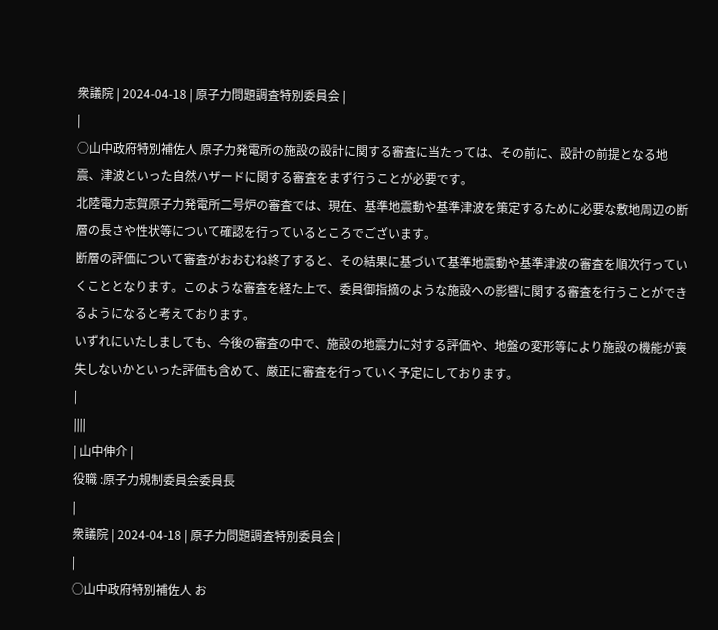衆議院 | 2024-04-18 | 原子力問題調査特別委員会 |
|
○山中政府特別補佐人 原子力発電所の施設の設計に関する審査に当たっては、その前に、設計の前提となる地震、津波といった自然ハザードに関する審査をまず行うことが必要です。
北陸電力志賀原子力発電所二号炉の審査では、現在、基準地震動や基準津波を策定するために必要な敷地周辺の断層の長さや性状等について確認を行っているところでございます。
断層の評価について審査がおおむね終了すると、その結果に基づいて基準地震動や基準津波の審査を順次行っていくこととなります。このような審査を経た上で、委員御指摘のような施設への影響に関する審査を行うことができるようになると考えております。
いずれにいたしましても、今後の審査の中で、施設の地震力に対する評価や、地盤の変形等により施設の機能が喪失しないかといった評価も含めて、厳正に審査を行っていく予定にしております。
|
||||
| 山中伸介 |
役職 :原子力規制委員会委員長
|
衆議院 | 2024-04-18 | 原子力問題調査特別委員会 |
|
○山中政府特別補佐人 お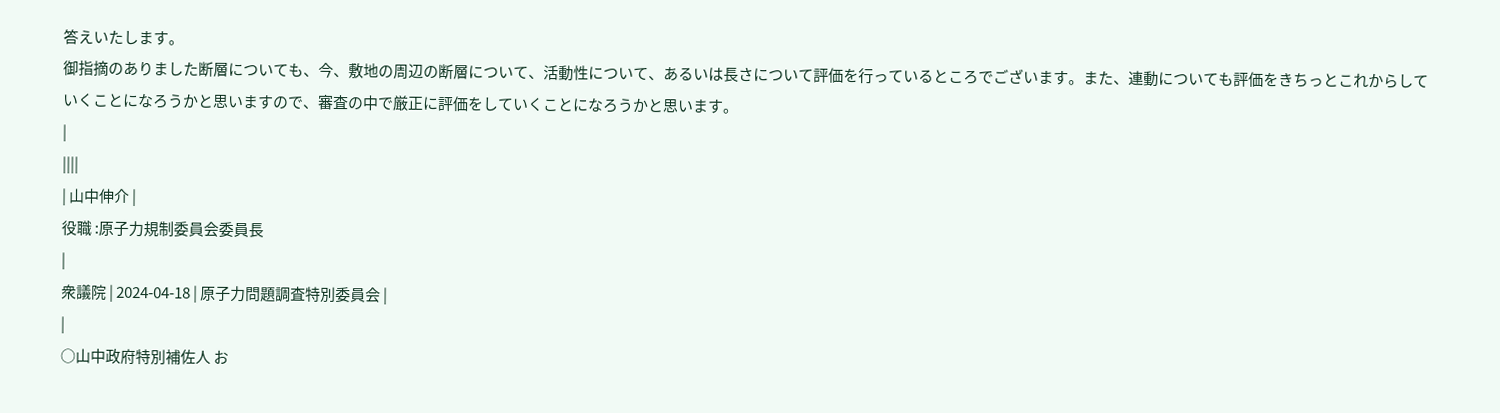答えいたします。
御指摘のありました断層についても、今、敷地の周辺の断層について、活動性について、あるいは長さについて評価を行っているところでございます。また、連動についても評価をきちっとこれからしていくことになろうかと思いますので、審査の中で厳正に評価をしていくことになろうかと思います。
|
||||
| 山中伸介 |
役職 :原子力規制委員会委員長
|
衆議院 | 2024-04-18 | 原子力問題調査特別委員会 |
|
○山中政府特別補佐人 お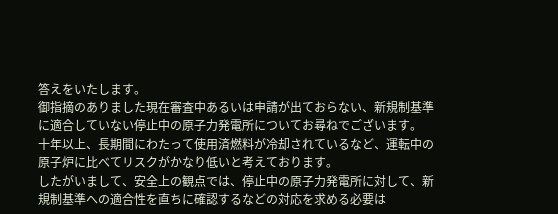答えをいたします。
御指摘のありました現在審査中あるいは申請が出ておらない、新規制基準に適合していない停止中の原子力発電所についてお尋ねでございます。
十年以上、長期間にわたって使用済燃料が冷却されているなど、運転中の原子炉に比べてリスクがかなり低いと考えております。
したがいまして、安全上の観点では、停止中の原子力発電所に対して、新規制基準への適合性を直ちに確認するなどの対応を求める必要は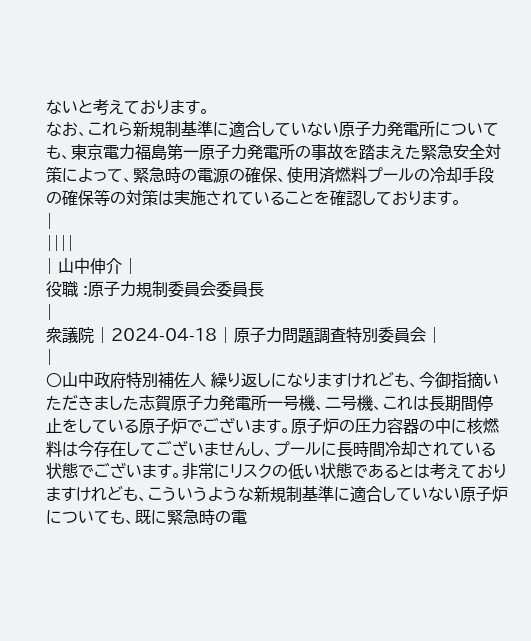ないと考えております。
なお、これら新規制基準に適合していない原子力発電所についても、東京電力福島第一原子力発電所の事故を踏まえた緊急安全対策によって、緊急時の電源の確保、使用済燃料プールの冷却手段の確保等の対策は実施されていることを確認しております。
|
||||
| 山中伸介 |
役職 :原子力規制委員会委員長
|
衆議院 | 2024-04-18 | 原子力問題調査特別委員会 |
|
○山中政府特別補佐人 繰り返しになりますけれども、今御指摘いただきました志賀原子力発電所一号機、二号機、これは長期間停止をしている原子炉でございます。原子炉の圧力容器の中に核燃料は今存在してございませんし、プールに長時間冷却されている状態でございます。非常にリスクの低い状態であるとは考えておりますけれども、こういうような新規制基準に適合していない原子炉についても、既に緊急時の電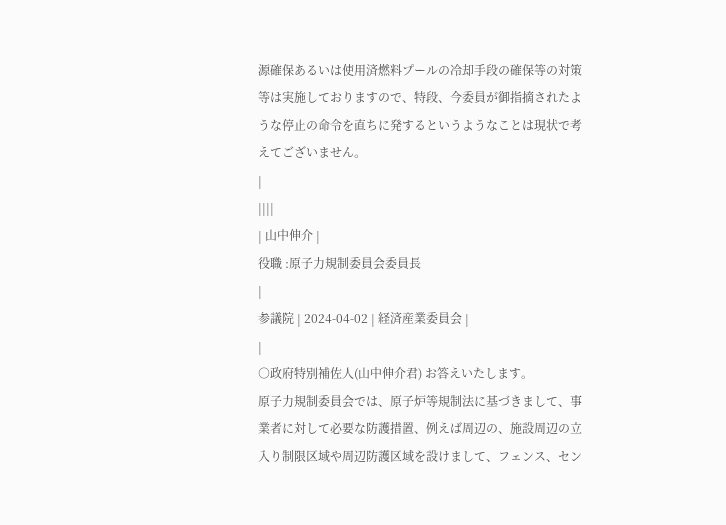源確保あるいは使用済燃料プールの冷却手段の確保等の対策等は実施しておりますので、特段、今委員が御指摘されたような停止の命令を直ちに発するというようなことは現状で考えてございません。
|
||||
| 山中伸介 |
役職 :原子力規制委員会委員長
|
参議院 | 2024-04-02 | 経済産業委員会 |
|
○政府特別補佐人(山中伸介君) お答えいたします。
原子力規制委員会では、原子炉等規制法に基づきまして、事業者に対して必要な防護措置、例えば周辺の、施設周辺の立入り制限区域や周辺防護区域を設けまして、フェンス、セン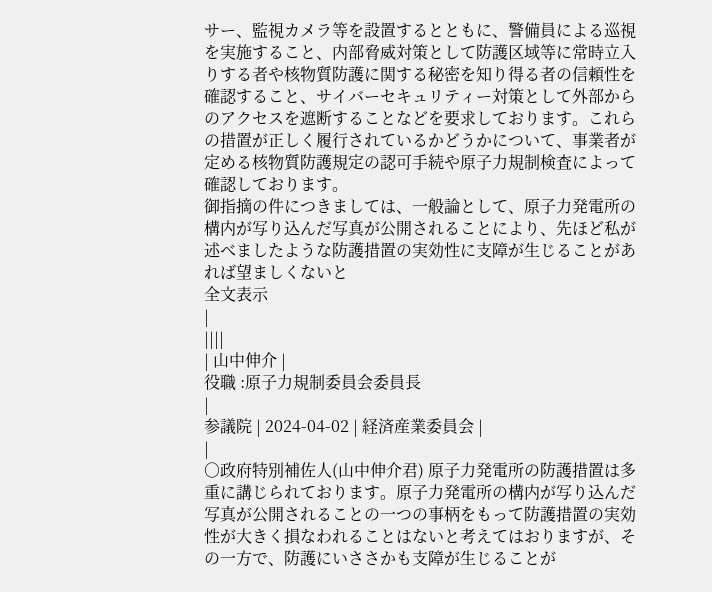サー、監視カメラ等を設置するとともに、警備員による巡視を実施すること、内部脅威対策として防護区域等に常時立入りする者や核物質防護に関する秘密を知り得る者の信頼性を確認すること、サイバーセキュリティー対策として外部からのアクセスを遮断することなどを要求しております。これらの措置が正しく履行されているかどうかについて、事業者が定める核物質防護規定の認可手続や原子力規制検査によって確認しております。
御指摘の件につきましては、一般論として、原子力発電所の構内が写り込んだ写真が公開されることにより、先ほど私が述べましたような防護措置の実効性に支障が生じることがあれば望ましくないと
全文表示
|
||||
| 山中伸介 |
役職 :原子力規制委員会委員長
|
参議院 | 2024-04-02 | 経済産業委員会 |
|
○政府特別補佐人(山中伸介君) 原子力発電所の防護措置は多重に講じられております。原子力発電所の構内が写り込んだ写真が公開されることの一つの事柄をもって防護措置の実効性が大きく損なわれることはないと考えてはおりますが、その一方で、防護にいささかも支障が生じることが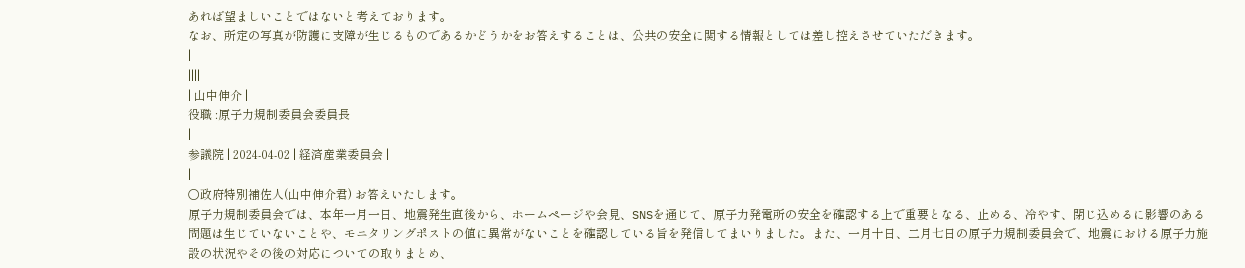あれば望ましいことではないと考えております。
なお、所定の写真が防護に支障が生じるものであるかどうかをお答えすることは、公共の安全に関する情報としては差し控えさせていただきます。
|
||||
| 山中伸介 |
役職 :原子力規制委員会委員長
|
参議院 | 2024-04-02 | 経済産業委員会 |
|
○政府特別補佐人(山中伸介君) お答えいたします。
原子力規制委員会では、本年一月一日、地震発生直後から、ホームページや会見、SNSを通じて、原子力発電所の安全を確認する上で重要となる、止める、冷やす、閉じ込めるに影響のある問題は生じていないことや、モニタリングポストの値に異常がないことを確認している旨を発信してまいりました。また、一月十日、二月七日の原子力規制委員会で、地震における原子力施設の状況やその後の対応についての取りまとめ、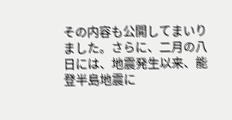その内容も公開してまいりました。さらに、二月の八日には、地震発生以来、能登半島地震に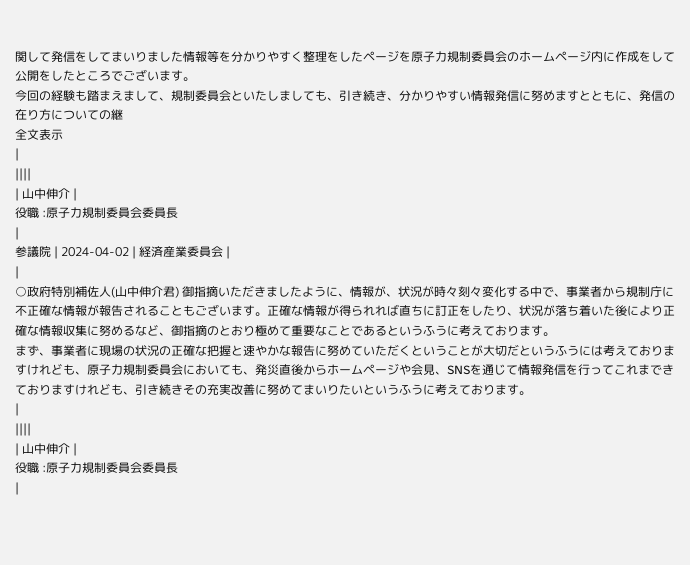関して発信をしてまいりました情報等を分かりやすく整理をしたページを原子力規制委員会のホームページ内に作成をして公開をしたところでございます。
今回の経験も踏まえまして、規制委員会といたしましても、引き続き、分かりやすい情報発信に努めますとともに、発信の在り方についての継
全文表示
|
||||
| 山中伸介 |
役職 :原子力規制委員会委員長
|
参議院 | 2024-04-02 | 経済産業委員会 |
|
○政府特別補佐人(山中伸介君) 御指摘いただきましたように、情報が、状況が時々刻々変化する中で、事業者から規制庁に不正確な情報が報告されることもございます。正確な情報が得られれば直ちに訂正をしたり、状況が落ち着いた後により正確な情報収集に努めるなど、御指摘のとおり極めて重要なことであるというふうに考えております。
まず、事業者に現場の状況の正確な把握と速やかな報告に努めていただくということが大切だというふうには考えておりますけれども、原子力規制委員会においても、発災直後からホームページや会見、SNSを通じて情報発信を行ってこれまできておりますけれども、引き続きその充実改善に努めてまいりたいというふうに考えております。
|
||||
| 山中伸介 |
役職 :原子力規制委員会委員長
|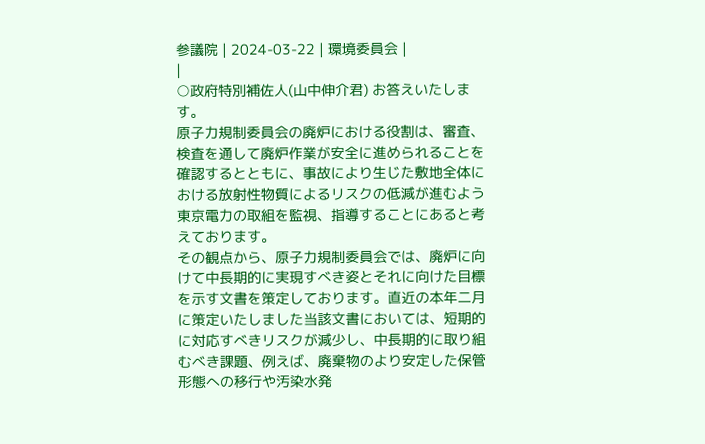参議院 | 2024-03-22 | 環境委員会 |
|
○政府特別補佐人(山中伸介君) お答えいたします。
原子力規制委員会の廃炉における役割は、審査、検査を通して廃炉作業が安全に進められることを確認するとともに、事故により生じた敷地全体における放射性物質によるリスクの低減が進むよう東京電力の取組を監視、指導することにあると考えております。
その観点から、原子力規制委員会では、廃炉に向けて中長期的に実現すべき姿とそれに向けた目標を示す文書を策定しております。直近の本年二月に策定いたしました当該文書においては、短期的に対応すべきリスクが減少し、中長期的に取り組むべき課題、例えば、廃棄物のより安定した保管形態への移行や汚染水発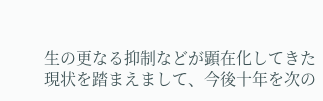生の更なる抑制などが顕在化してきた現状を踏まえまして、今後十年を次の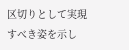区切りとして実現すべき姿を示し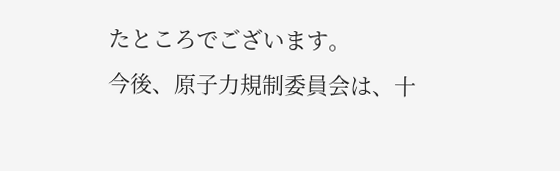たところでございます。
今後、原子力規制委員会は、十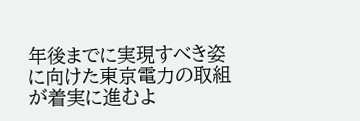年後までに実現すべき姿に向けた東京電力の取組が着実に進むよ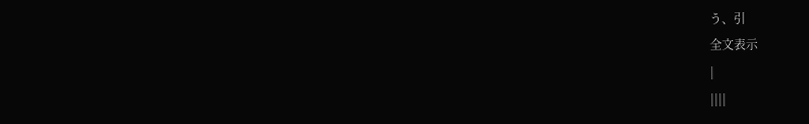う、引
全文表示
|
||||